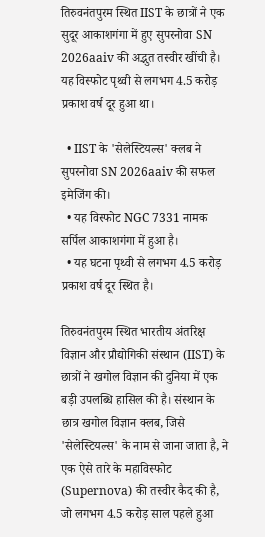तिरुवनंतपुरम स्थित IIST के छात्रों ने एक सुदूर आकाशगंगा में हुए सुपरनोवा SN 2026aaiv की अद्भुत तस्वीर खींची है। यह विस्फोट पृथ्वी से लगभग 4.5 करोड़ प्रकाश वर्ष दूर हुआ था।

  • IIST के 'सेलेस्टियल्स' क्लब ने सुपरनोवा SN 2026aaiv की सफल इमेजिंग की।
  • यह विस्फोट NGC 7331 नामक सर्पिल आकाशगंगा में हुआ है।
  • यह घटना पृथ्वी से लगभग 4.5 करोड़ प्रकाश वर्ष दूर स्थित है।

तिरुवनंतपुरम स्थित भारतीय अंतरिक्ष विज्ञान और प्रौद्योगिकी संस्थान (IIST) के छात्रों ने खगोल विज्ञान की दुनिया में एक बड़ी उपलब्धि हासिल की है। संस्थान के छात्र खगोल विज्ञान क्लब, जिसे 'सेलेस्टियल्स' के नाम से जाना जाता है, ने एक ऐसे तारे के महाविस्फोट (Supernova) की तस्वीर कैद की है, जो लगभग 4.5 करोड़ साल पहले हुआ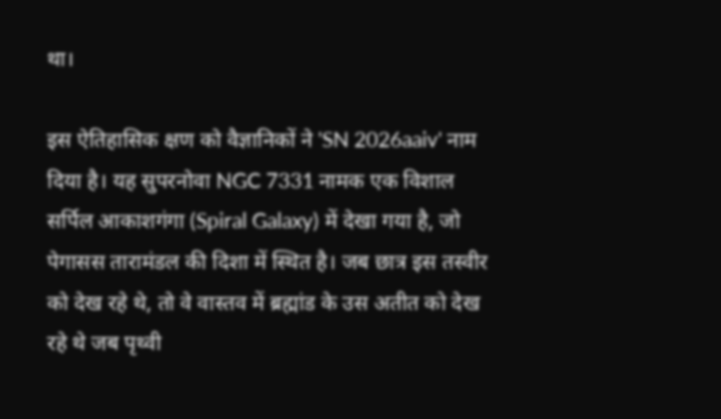था।

इस ऐतिहासिक क्षण को वैज्ञानिकों ने 'SN 2026aaiv' नाम दिया है। यह सुपरनोवा NGC 7331 नामक एक विशाल सर्पिल आकाशगंगा (Spiral Galaxy) में देखा गया है, जो पेगासस तारामंडल की दिशा में स्थित है। जब छात्र इस तस्वीर को देख रहे थे, तो वे वास्तव में ब्रह्मांड के उस अतीत को देख रहे थे जब पृथ्वी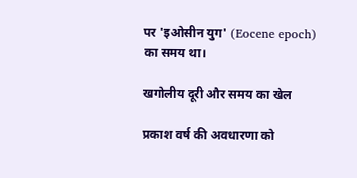पर 'इओसीन युग' (Eocene epoch) का समय था।

खगोलीय दूरी और समय का खेल

प्रकाश वर्ष की अवधारणा को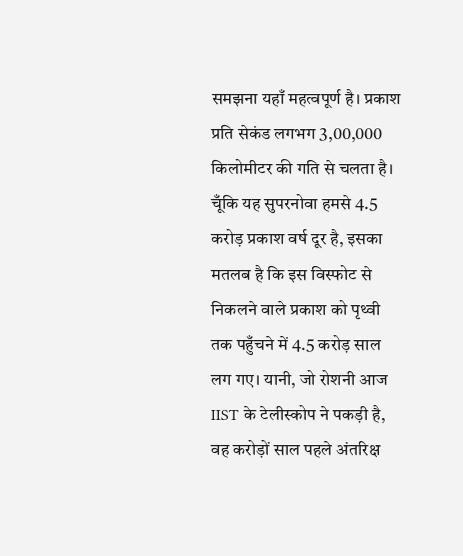समझना यहाँ महत्वपूर्ण है। प्रकाश प्रति सेकंड लगभग 3,00,000 किलोमीटर की गति से चलता है। चूँकि यह सुपरनोवा हमसे 4.5 करोड़ प्रकाश वर्ष दूर है, इसका मतलब है कि इस विस्फोट से निकलने वाले प्रकाश को पृथ्वी तक पहुँचने में 4.5 करोड़ साल लग गए। यानी, जो रोशनी आज IIST के टेलीस्कोप ने पकड़ी है, वह करोड़ों साल पहले अंतरिक्ष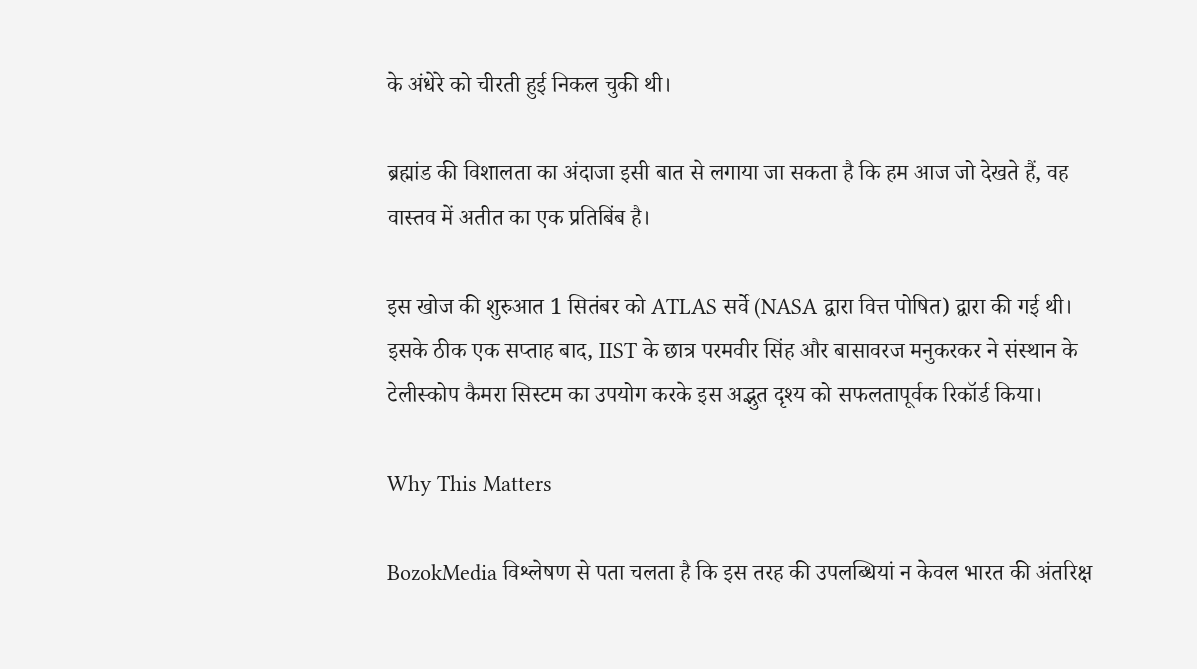के अंधेरे को चीरती हुई निकल चुकी थी।

ब्रह्मांड की विशालता का अंदाजा इसी बात से लगाया जा सकता है कि हम आज जो देखते हैं, वह वास्तव में अतीत का एक प्रतिबिंब है।

इस खोज की शुरुआत 1 सितंबर को ATLAS सर्वे (NASA द्वारा वित्त पोषित) द्वारा की गई थी। इसके ठीक एक सप्ताह बाद, IIST के छात्र परमवीर सिंह और बासावरज मनुकरकर ने संस्थान के टेलीस्कोप कैमरा सिस्टम का उपयोग करके इस अद्भुत दृश्य को सफलतापूर्वक रिकॉर्ड किया।

Why This Matters

BozokMedia विश्लेषण से पता चलता है कि इस तरह की उपलब्धियां न केवल भारत की अंतरिक्ष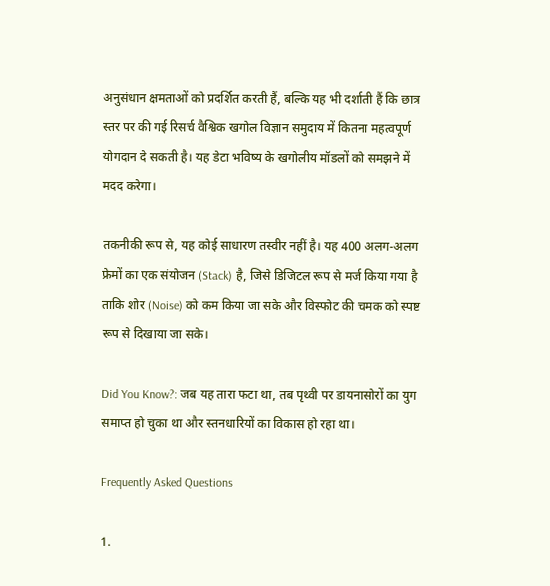अनुसंधान क्षमताओं को प्रदर्शित करती हैं, बल्कि यह भी दर्शाती हैं कि छात्र स्तर पर की गई रिसर्च वैश्विक खगोल विज्ञान समुदाय में कितना महत्वपूर्ण योगदान दे सकती है। यह डेटा भविष्य के खगोलीय मॉडलों को समझने में मदद करेगा।

तकनीकी रूप से, यह कोई साधारण तस्वीर नहीं है। यह 400 अलग-अलग फ्रेमों का एक संयोजन (Stack) है, जिसे डिजिटल रूप से मर्ज किया गया है ताकि शोर (Noise) को कम किया जा सके और विस्फोट की चमक को स्पष्ट रूप से दिखाया जा सके।

Did You Know?: जब यह तारा फटा था, तब पृथ्वी पर डायनासोरों का युग समाप्त हो चुका था और स्तनधारियों का विकास हो रहा था।

Frequently Asked Questions

1.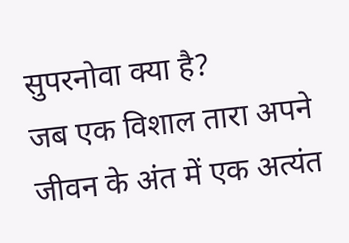सुपरनोवा क्या है?
जब एक विशाल तारा अपने जीवन के अंत में एक अत्यंत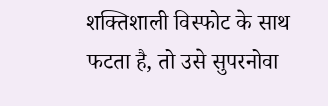शक्तिशाली विस्फोट के साथ फटता है, तो उसे सुपरनोवा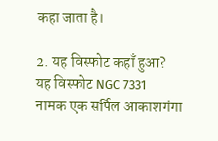कहा जाता है।

2. यह विस्फोट कहाँ हुआ?
यह विस्फोट NGC 7331 नामक एक सर्पिल आकाशगंगा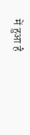में हुआ है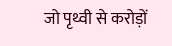जो पृथ्वी से करोड़ों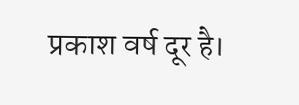प्रकाश वर्ष दूर है।